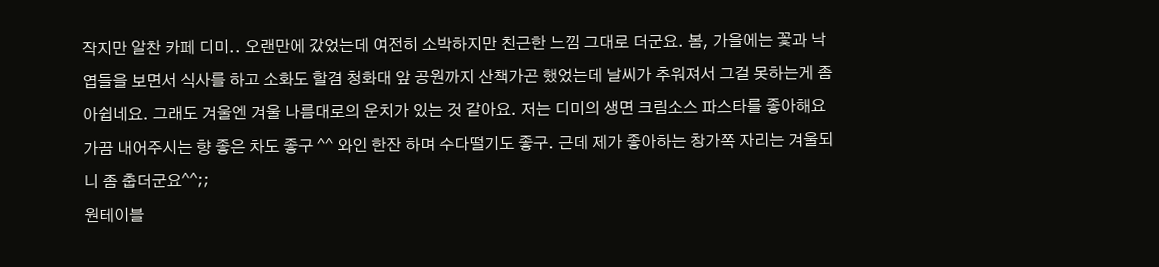작지만 알찬 카페 디미.. 오랜만에 갔었는데 여전히 소박하지만 친근한 느낌 그대로 더군요. 봄, 가을에는 꽃과 낙엽들을 보면서 식사를 하고 소화도 할겸 청화대 앞 공원까지 산책가곤 했었는데 날씨가 추워져서 그걸 못하는게 좀 아쉽네요. 그래도 겨울엔 겨울 나름대로의 운치가 있는 것 같아요. 저는 디미의 생면 크림소스 파스타를 좋아해요 가끔 내어주시는 향 좋은 차도 좋구 ^^ 와인 한잔 하며 수다떨기도 좋구. 근데 제가 좋아하는 창가쪽 자리는 겨울되니 좀 춥더군요^^;;
원테이블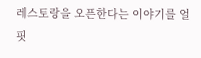레스토랑을 오픈한다는 이야기를 얼핏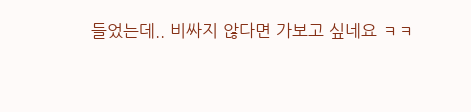들었는데.. 비싸지 않다면 가보고 싶네요 ㅋㅋ